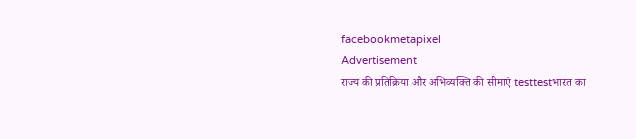facebookmetapixel
Advertisement
राज्य की प्रतिक्रिया और अभिव्यक्ति की सीमाएं testtestभारत का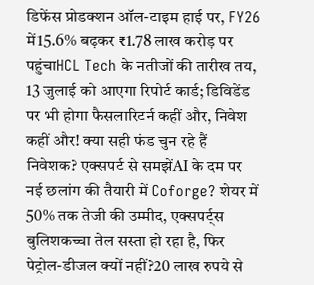डिफेंस प्रोडक्शन ऑल-टाइम हाई पर, FY26 में15.6% बढ़कर ₹1.78 लाख करोड़ पर पहुंचाHCL Tech के नतीजों की तारीख तय, 13 जुलाई को आएगा रिपोर्ट कार्ड; डिविडेंड पर भी होगा फैसलारिटर्न कहीं और, निवेश कहीं और! क्या सही फंड चुन रहे हैं निवेशक? एक्सपर्ट से समझेंAI के दम पर नई छलांग की तैयारी में Coforge? शेयर में 50% तक तेजी की उम्मीद, एक्सपर्ट्स बुलिशकच्चा तेल सस्ता हो रहा है, फिर पेट्रोल-डीजल क्यों नहीं?20 लाख रुपये से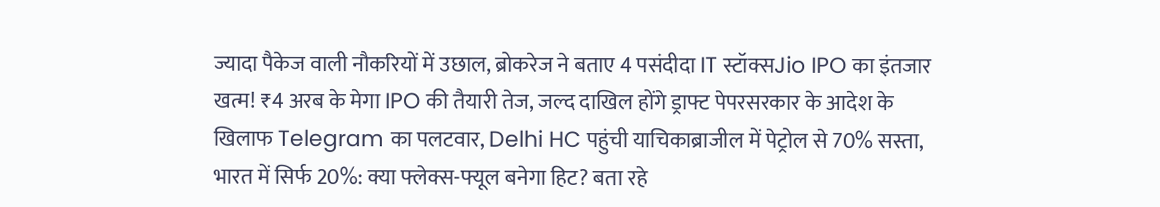ज्यादा पैकेज वाली नौकरियों में उछाल, ब्रोकरेज ने बताए 4 पसंदीदा IT स्टॉक्सJio IPO का इंतजार खत्म! ₹4 अरब के मेगा IPO की तैयारी तेज, जल्द दाखिल होंगे ड्राफ्ट पेपरसरकार के आदेश के खिलाफ Telegram का पलटवार, Delhi HC पहुंची याचिकाब्राजील में पेट्रोल से 70% सस्ता, भारत में सिर्फ 20%: क्या फ्लेक्स-फ्यूल बनेगा हिट? बता रहे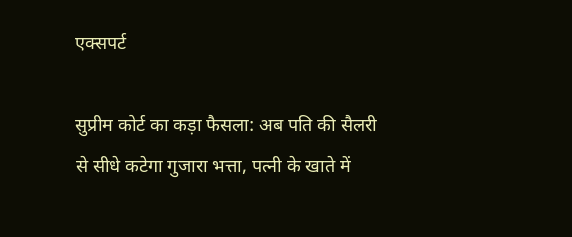एक्सपर्ट

सुप्रीम कोर्ट का कड़ा फैसला: अब पति की सैलरी से सीधे कटेगा गुजारा भत्ता, पत्नी के खाते में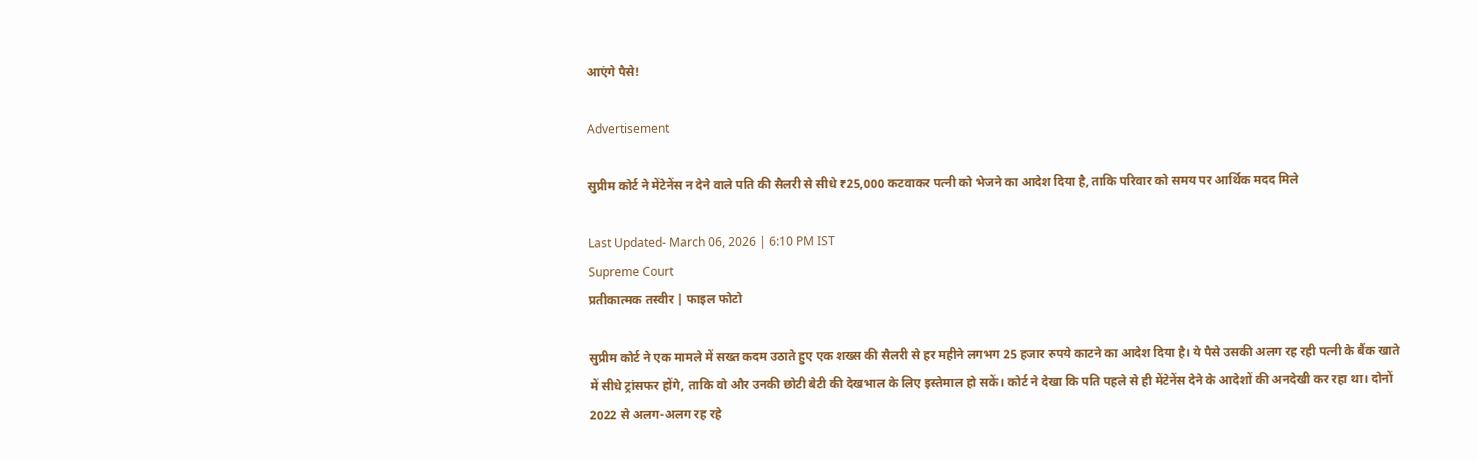आएंगे पैसे!

Advertisement

सुप्रीम कोर्ट ने मेंटेनेंस न देने वाले पति की सैलरी से सीधे ₹25,000 कटवाकर पत्नी को भेजने का आदेश दिया है, ताकि परिवार को समय पर आर्थिक मदद मिले

Last Updated- March 06, 2026 | 6:10 PM IST
Supreme Court
प्रतीकात्मक तस्वीर | फाइल फोटो

सुप्रीम कोर्ट ने एक मामले में सख्त कदम उठाते हुए एक शख्स की सैलरी से हर महीने लगभग 25 हजार रुपये काटने का आदेश दिया है। ये पैसे उसकी अलग रह रही पत्नी के बैंक खाते में सीधे ट्रांसफर होंगे, ताकि वो और उनकी छोटी बेटी की देखभाल के लिए इस्तेमाल हो सकें। कोर्ट ने देखा कि पति पहले से ही मेंटेनेंस देने के आदेशों की अनदेखी कर रहा था। दोनों 2022 से अलग-अलग रह रहे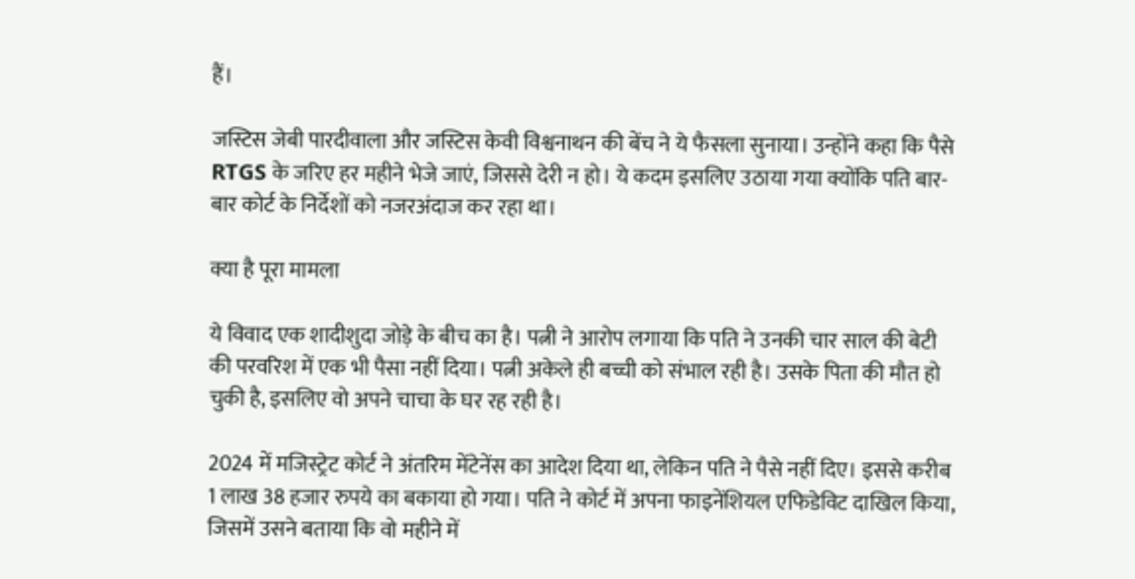हैं।

जस्टिस जेबी पारदीवाला और जस्टिस केवी विश्वनाथन की बेंच ने ये फैसला सुनाया। उन्होंने कहा कि पैसे RTGS के जरिए हर महीने भेजे जाएं, जिससे देरी न हो। ये कदम इसलिए उठाया गया क्योंकि पति बार-बार कोर्ट के निर्देशों को नजरअंदाज कर रहा था।

क्या है पूरा मामला

ये विवाद एक शादीशुदा जोड़े के बीच का है। पत्नी ने आरोप लगाया कि पति ने उनकी चार साल की बेटी की परवरिश में एक भी पैसा नहीं दिया। पत्नी अकेले ही बच्ची को संभाल रही है। उसके पिता की मौत हो चुकी है, इसलिए वो अपने चाचा के घर रह रही है।

2024 में मजिस्ट्रेट कोर्ट ने अंतरिम मेंटेनेंस का आदेश दिया था, लेकिन पति ने पैसे नहीं दिए। इससे करीब 1 लाख 38 हजार रुपये का बकाया हो गया। पति ने कोर्ट में अपना फाइनेंशियल एफिडेविट दाखिल किया, जिसमें उसने बताया कि वो महीने में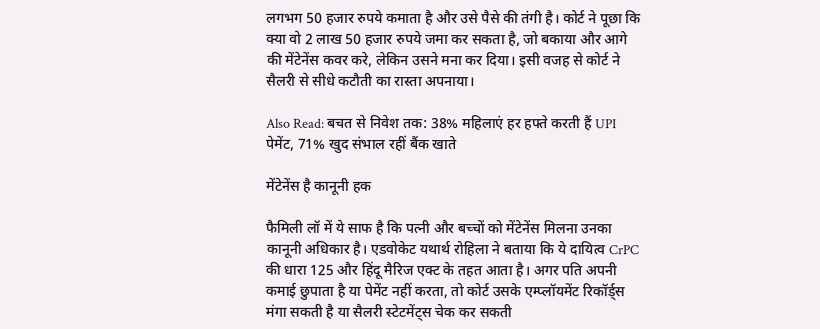लगभग 50 हजार रुपये कमाता है और उसे पैसे की तंगी है। कोर्ट ने पूछा कि क्या वो 2 लाख 50 हजार रुपये जमा कर सकता है, जो बकाया और आगे की मेंटेनेंस कवर करे, लेकिन उसने मना कर दिया। इसी वजह से कोर्ट ने सैलरी से सीधे कटौती का रास्ता अपनाया।

Also Read: बचत से निवेश तक: 38% महिलाएं हर हफ्ते करती हैं UPI पेमेंट, 71% खुद संभाल रहीं बैंक खाते

मेंटेनेंस है कानूनी हक

फैमिली लॉ में ये साफ है कि पत्नी और बच्चों को मेंटेनेंस मिलना उनका कानूनी अधिकार है। एडवोकेट यथार्थ रोहिला ने बताया कि ये दायित्व CrPC की धारा 125 और हिंदू मैरिज एक्ट के तहत आता है। अगर पति अपनी कमाई छुपाता है या पेमेंट नहीं करता, तो कोर्ट उसके एम्प्लॉयमेंट रिकॉर्ड्स मंगा सकती है या सैलरी स्टेटमेंट्स चेक कर सकती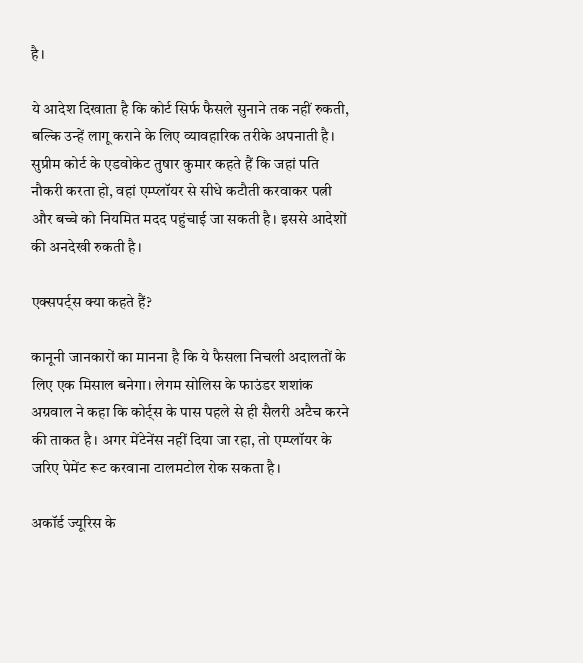है।

ये आदेश दिखाता है कि कोर्ट सिर्फ फैसले सुनाने तक नहीं रुकती, बल्कि उन्हें लागू कराने के लिए व्यावहारिक तरीके अपनाती है। सुप्रीम कोर्ट के एडवोकेट तुषार कुमार कहते हैं कि जहां पति नौकरी करता हो, वहां एम्प्लॉयर से सीधे कटौती करवाकर पत्नी और बच्चे को नियमित मदद पहुंचाई जा सकती है। इससे आदेशों की अनदेखी रुकती है।

एक्सपर्ट्स क्या कहते हैं?

कानूनी जानकारों का मानना है कि ये फैसला निचली अदालतों के लिए एक मिसाल बनेगा। लेगम सोलिस के फाउंडर शशांक अग्रवाल ने कहा कि कोर्ट्स के पास पहले से ही सैलरी अटैच करने की ताकत है। अगर मेंटेनेंस नहीं दिया जा रहा, तो एम्प्लॉयर के जरिए पेमेंट रूट करवाना टालमटोल रोक सकता है।

अकॉर्ड ज्यूरिस के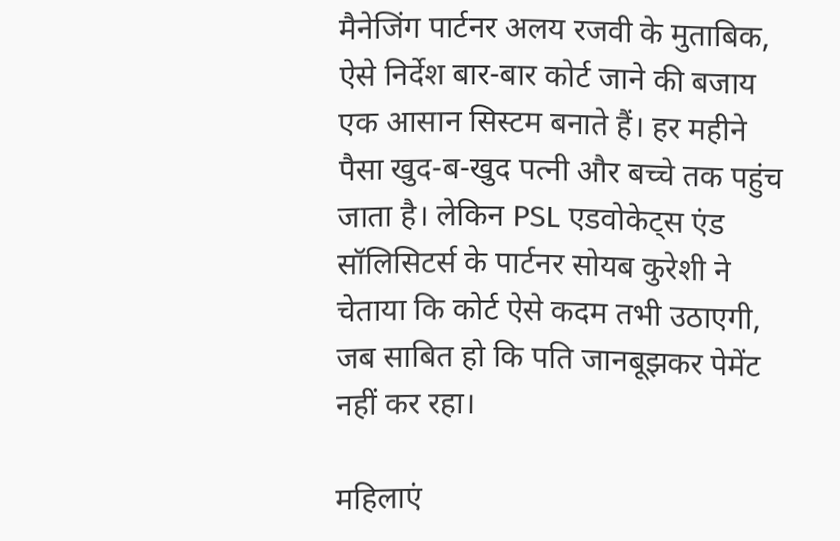मैनेजिंग पार्टनर अलय रजवी के मुताबिक, ऐसे निर्देश बार-बार कोर्ट जाने की बजाय एक आसान सिस्टम बनाते हैं। हर महीने पैसा खुद-ब-खुद पत्नी और बच्चे तक पहुंच जाता है। लेकिन PSL एडवोकेट्स एंड सॉलिसिटर्स के पार्टनर सोयब कुरेशी ने चेताया कि कोर्ट ऐसे कदम तभी उठाएगी, जब साबित हो कि पति जानबूझकर पेमेंट नहीं कर रहा।

महिलाएं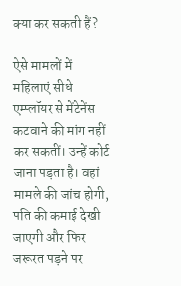क्या कर सकती हैं?

ऐसे मामलों में महिलाएं सीधे एम्प्लॉयर से मेंटेनेंस कटवाने की मांग नहीं कर सकतीं। उन्हें कोर्ट जाना पड़ता है। वहां मामले की जांच होगी, पति की कमाई देखी जाएगी और फिर जरूरत पड़ने पर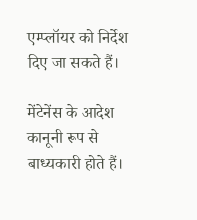एम्प्लॉयर को निर्देश दिए जा सकते हैं।

मेंटेनेंस के आदेश कानूनी रूप से बाध्यकारी होते हैं।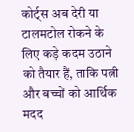कोर्ट्स अब देरी या टालमटोल रोकने के लिए कड़े कदम उठाने को तैयार हैं, ताकि पत्नी और बच्चों को आर्थिक मदद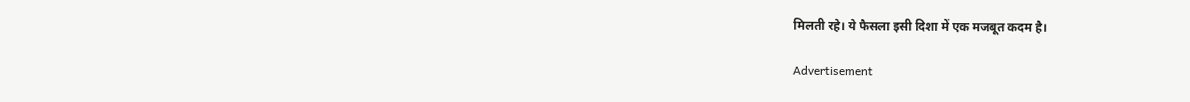मिलती रहे। ये फैसला इसी दिशा में एक मजबूत कदम है।

Advertisement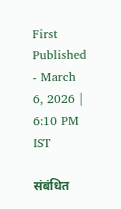First Published - March 6, 2026 | 6:10 PM IST

संबंधित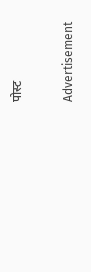पोस्ट

Advertisement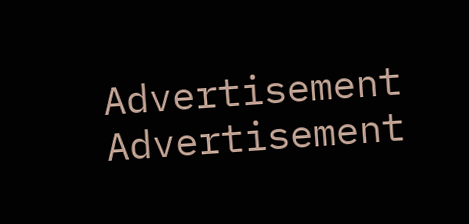Advertisement
Advertisement